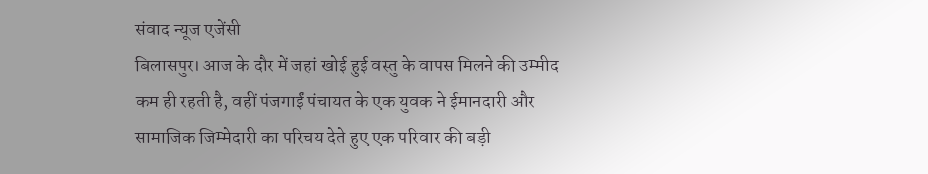संवाद न्यूज एजेंसी
बिलासपुर। आज के दौर में जहां खोई हुई वस्तु के वापस मिलने की उम्मीद कम ही रहती है, वहीं पंजगाईं पंचायत के एक युवक ने ईमानदारी और सामाजिक जिम्मेदारी का परिचय देते हुए एक परिवार की बड़ी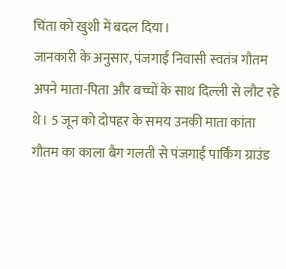चिंता को खुशी में बदल दिया।
जानकारी के अनुसार, पंजगाईं निवासी स्वतंत्र गौतम अपने माता-पिता और बच्चों के साथ दिल्ली से लौट रहे थे। 5 जून को दोपहर के समय उनकी माता कांता गौतम का काला बैग गलती से पंजगाईं पार्किंग ग्राउंड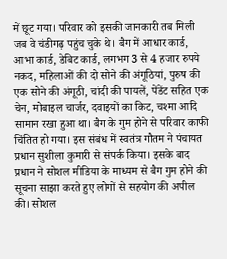में छूट गया। परिवार को इसकी जानकारी तब मिली जब वे चंडीगढ़ पहुंच चुके थे। बैग में आधार कार्ड, आभा कार्ड, डेबिट कार्ड, लगभग 3 से 4 हजार रुपये नकद, महिलाओं की दो सोने की अंगूठियां, पुरुष की एक सोने की अंगूठी, चांदी की पायलें, पेंडेंट सहित एक चेन, मोबाइल चार्जर, दवाइयों का किट, चश्मा आदि सामान रखा हुआ था। बैग के गुम होने से परिवार काफी चिंतित हो गया। इस संबंध में स्वतंत्र गौतम ने पंचायत प्रधान सुशीला कुमारी से संपर्क किया। इसके बाद प्रधान ने सोशल मीडिया के माध्यम से बैग गुम होने की सूचना साझा करते हुए लोगों से सहयोग की अपील की। सोशल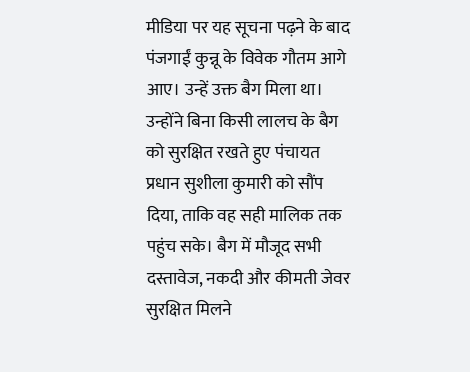मीडिया पर यह सूचना पढ़ने के बाद पंजगाईं कुन्नू के विवेक गौतम आगे आए। उन्हें उक्त बैग मिला था। उन्होंने बिना किसी लालच के बैग को सुरक्षित रखते हुए पंचायत प्रधान सुशीला कुमारी को सौंप दिया, ताकि वह सही मालिक तक पहुंच सके। बैग में मौजूद सभी दस्तावेज, नकदी और कीमती जेवर सुरक्षित मिलने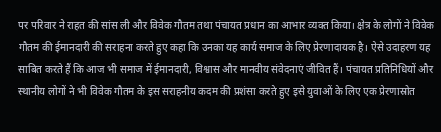पर परिवार ने राहत की सांस ली और विवेक गौतम तथा पंचायत प्रधान का आभार व्यक्त किया। क्षेत्र के लोगों ने विवेक गौतम की ईमानदारी की सराहना करते हुए कहा कि उनका यह कार्य समाज के लिए प्रेरणादायक है। ऐसे उदाहरण यह साबित करते हैं कि आज भी समाज में ईमानदारी, विश्वास और मानवीय संवेदनाएं जीवित हैं। पंचायत प्रतिनिधियों और स्थानीय लोगों ने भी विवेक गौतम के इस सराहनीय कदम की प्रशंसा करते हुए इसे युवाओं के लिए एक प्रेरणास्रोत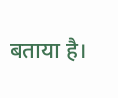बताया है।